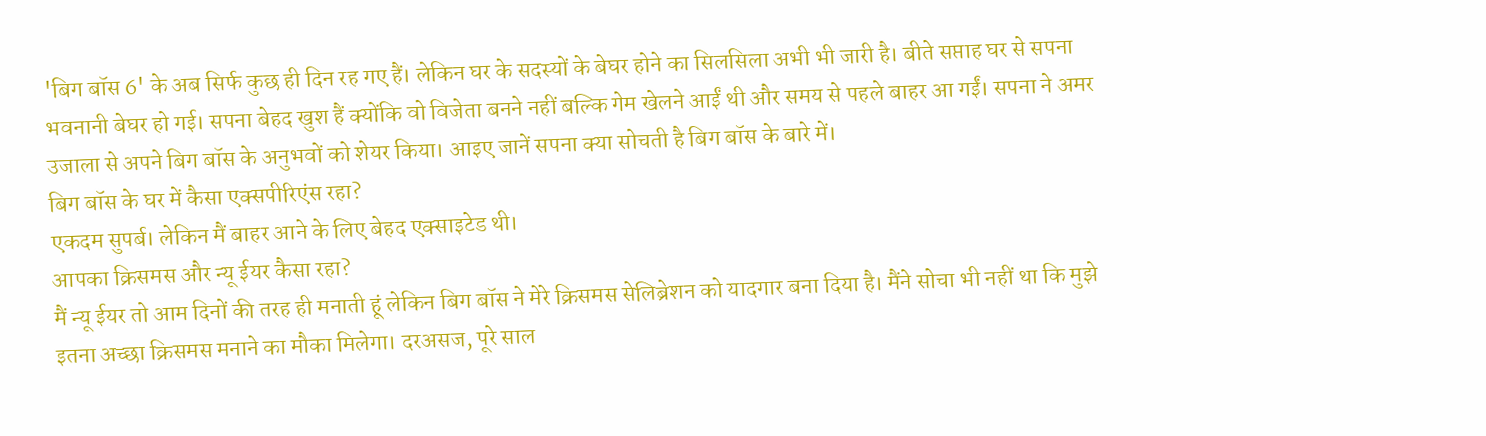'बिग बॉस 6' के अब सिर्फ कुछ ही दिन रह गए हैं। लेकिन घर के सदस्यों के बेघर होने का सिलसिला अभी भी जारी है। बीते सप्ताह घर से सपना भवनानी बेघर हो गई। सपना बेहद खुश हैं क्योंकि वो विजेता बनने नहीं बल्कि गेम खेलने आईं थी और समय से पहले बाहर आ गईं। सपना ने अमर उजाला से अपने बिग बॉस के अनुभवों को शेयर किया। आइए जानें सपना क्या सोचती है बिग बॉस के बारे में।
बिग बॉस के घर में कैसा एक्सपीरिएंस रहा?
एकदम सुपर्ब। लेकिन मैं बाहर आने के लिए बेहद एक्साइटेड थी।
आपका क्रिसमस और न्यू ईयर कैसा रहा?
मैं न्यू ईयर तो आम दिनों की तरह ही मनाती हूं लेकिन बिग बॉस ने मेरे क्रिसमस सेलिब्रेशन को यादगार बना दिया है। मैंने सोचा भी नहीं था कि मुझे इतना अच्छा क्रिसमस मनाने का मौका मिलेगा। दरअसज, पूरे साल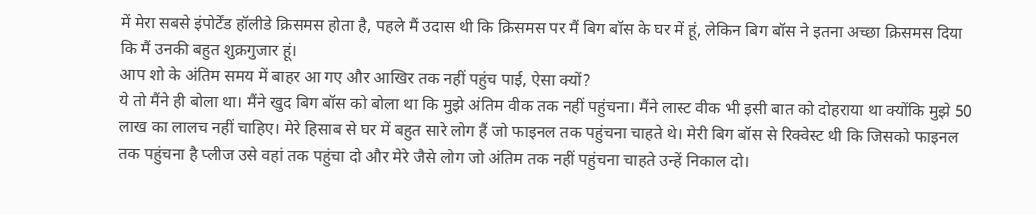में मेरा सबसे इंपोर्टेंड हॉलीडे क्रिसमस होता है, पहले मैं उदास थी कि क्रिसमस पर मैं बिग बॉस के घर में हूं, लेकिन बिग बॉस ने इतना अच्छा क्रिसमस दिया कि मैं उनकी बहुत शुक्रगुजार हूं।
आप शो के अंतिम समय में बाहर आ गए और आखिर तक नहीं पहुंच पाई, ऐसा क्यों?
ये तो मैंने ही बोला था। मैंने खुद बिग बॉस को बोला था कि मुझे अंतिम वीक तक नहीं पहुंचना। मैंने लास्ट वीक भी इसी बात को दोहराया था क्योंकि मुझे 50 लाख का लालच नहीं चाहिए। मेरे हिसाब से घर में बहुत सारे लोग हैं जो फाइनल तक पहुंचना चाहते थे। मेरी बिग बॉस से रिक्वेस्ट थी कि जिसको फाइनल तक पहुंचना है प्लीज उसे वहां तक पहुंचा दो और मेरे जैसे लोग जो अंतिम तक नहीं पहुंचना चाहते उन्हें निकाल दो।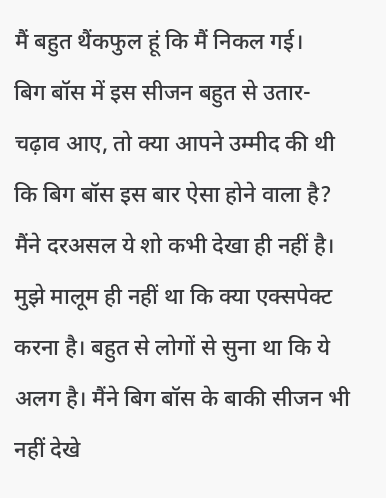मैं बहुत थैंकफुल हूं कि मैं निकल गई।
बिग बॉस में इस सीजन बहुत से उतार-चढ़ाव आए, तो क्या आपने उम्मीद की थी कि बिग बॉस इस बार ऐसा होने वाला है?
मैंने दरअसल ये शो कभी देखा ही नहीं है। मुझे मालूम ही नहीं था कि क्या एक्सपेक्ट करना है। बहुत से लोगों से सुना था कि ये अलग है। मैंने बिग बॉस के बाकी सीजन भी नहीं देखे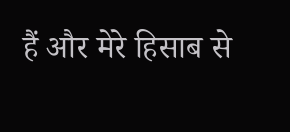हैं और मेरे हिसाब से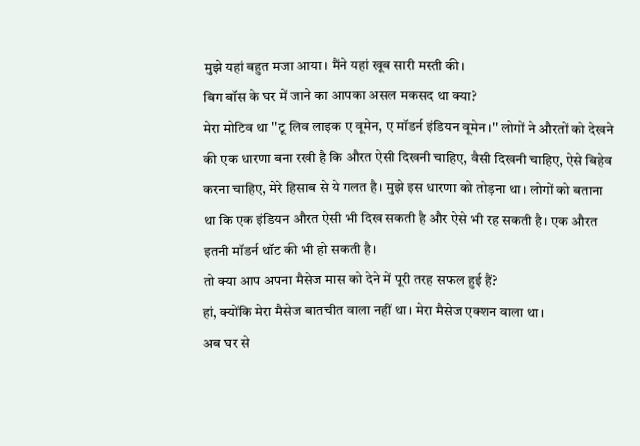मुझे यहां बहुत मजा आया। मैंने यहां खूब सारी मस्ती की।
बिग बॉस के घर में जाने का आपका असल मकसद था क्या?
मेरा मोटिव था ''टू लिव लाइक ए वूमेन, ए मॉडर्न इंडियन वूमेन।'' लोगों ने औरतों को देखने की एक धारणा बना रखी है कि औरत ऐसी दिखनी चाहिए, वैसी दिखनी चाहिए, ऐसे बिहेव करना चाहिए, मेरे हिसाब से ये गलत है। मुझे इस धारणा को तोड़ना था। लोगों को बताना था कि एक इंडियन औरत ऐसी भी दिख सकती है और ऐसे भी रह सकती है। एक औरत इतनी मॉडर्न थॉट की भी हो सकती है।
तो क्या आप अपना मैसेज मास को देने में पूरी तरह सफल हुई हैं?
हां, क्योंकि मेरा मैसेज बातचीत वाला नहीं था। मेरा मैसेज एक्शन वाला था।
अब घर से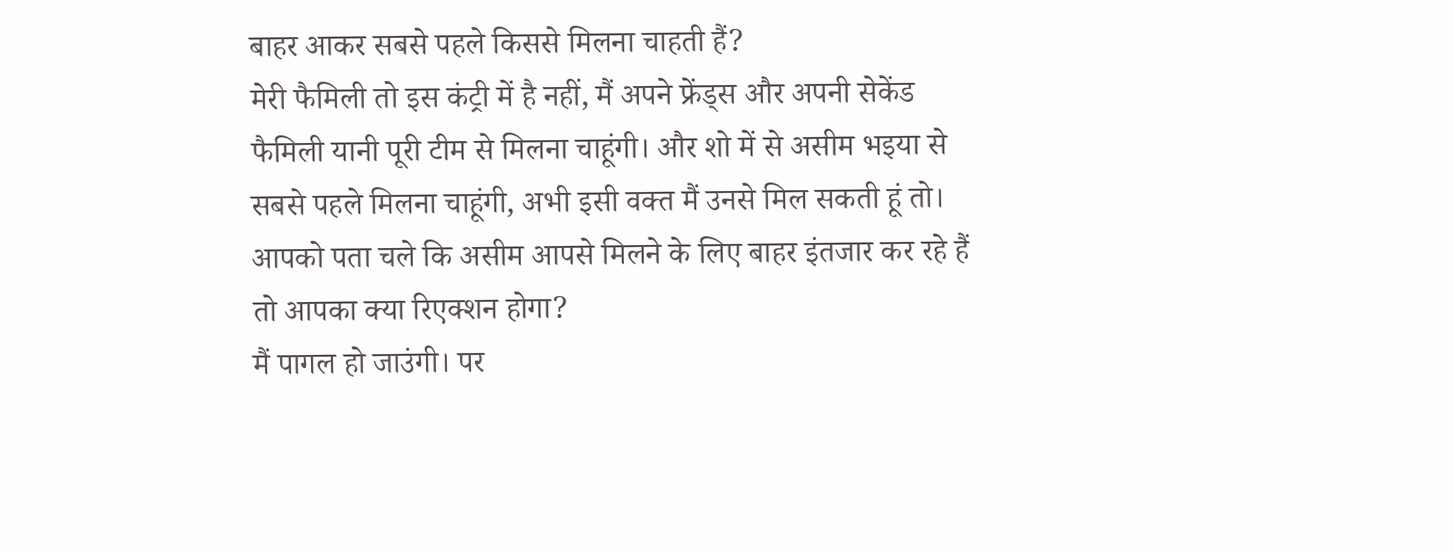बाहर आकर सबसे पहले किससे मिलना चाहती हैं?
मेरी फैमिली तो इस कंट्री में है नहीं, मैं अपने फ्रेंड्स और अपनी सेकेंड फैमिली यानी पूरी टीम से मिलना चाहूंगी। और शो में से असीम भइया से सबसे पहले मिलना चाहूंगी, अभी इसी वक्त मैं उनसे मिल सकती हूं तो।
आपको पता चले कि असीम आपसे मिलने के लिए बाहर इंतजार कर रहे हैं तो आपका क्या रिएक्शन होगा?
मैं पागल हो जाउंगी। पर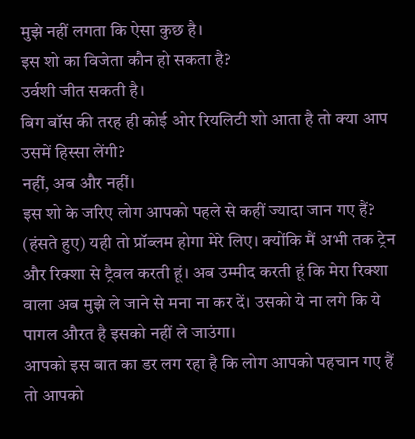मुझे नहीं लगता कि ऐसा कुछ है।
इस शो का विजेता कौन हो सकता है?
उर्वशी जीत सकती है।
बिग बॉस की तरह ही कोई ओर रियलिटी शो आता है तो क्या आप उसमें हिस्सा लेंगी?
नहीं, अब और नहीं।
इस शो के जरिए लोग आपको पहले से कहीं ज्यादा जान गए हैं?
(हंसते हुए) यही तो प्रॉब्लम होगा मेरे लिए। क्योंकि मैं अभी तक ट्रेन और रिक्शा से ट्रैवल करती हूं। अब उम्मीद करती हूं कि मेरा रिक्शा वाला अब मुझे ले जाने से मना ना कर दें। उसको ये ना लगे कि ये पागल औरत है इसको नहीं ले जाउंगा।
आपको इस बात का डर लग रहा है कि लोग आपको पहचान गए हैं तो आपको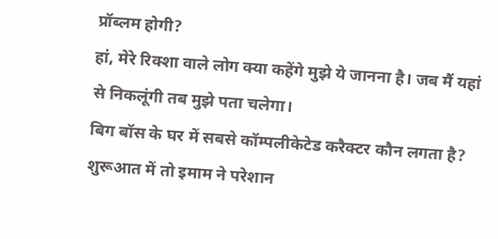प्रॉब्लम होगी?
हां, मेरे रिक्शा वाले लोग क्या कहेंगे मुझे ये जानना है। जब मैं यहां से निकलूंगी तब मुझे पता चलेगा।
बिग बॉस के घर में सबसे कॉम्पलीकेटेड करैक्टर कौन लगता है?
शुरूआत में तो इमाम ने परेशान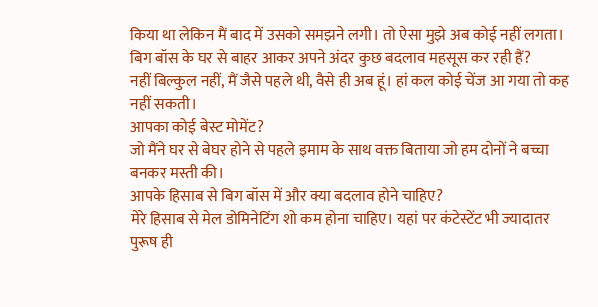किया था लेकिन मैं बाद में उसको समझने लगी। तो ऐसा मुझे अब कोई नहीं लगता।
बिग बॉस के घर से बाहर आकर अपने अंदर कुछ बदलाव महसूस कर रही हैं?
नहीं बिल्कुल नहीं, मैं जैसे पहले थी, वैसे ही अब हूं। हां कल कोई चेंज आ गया तो कह नहीं सकती।
आपका कोई बेस्ट मोमेंट?
जो मैंने घर से बेघर होने से पहले इमाम के साथ वक्त बिताया जो हम दोनों ने बच्चा बनकर मस्ती की।
आपके हिसाब से बिग बॉस में और क्या बदलाव होने चाहिए?
मेरे हिसाब से मेल डोमिनेटिंग शो कम होना चाहिए। यहां पर कंटेस्टेंट भी ज्यादातर पुरूष ही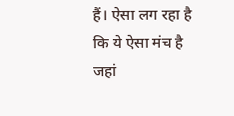हैं। ऐसा लग रहा है कि ये ऐसा मंच है जहां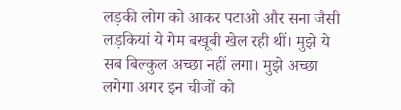लड़की लोग को आकर पटाओ और सना जैसी लड़कियां ये गेम बखूबी खेल रही थीं। मुझे ये सब बिल्कुल अच्छा नहीं लगा। मुझे अच्छा लगेगा अगर इन चीजों को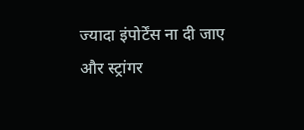ज्यादा इंपोर्टेंस ना दी जाए और स्ट्रांगर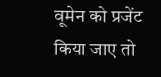वूमेन को प्रजेंट किया जाए तो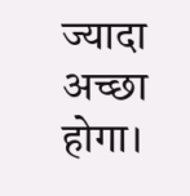ज्यादा अच्छा होगा।